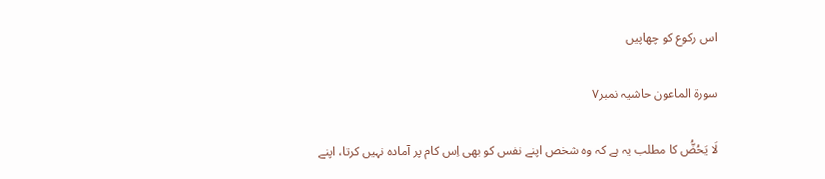اس رکوع کو چھاپیں

سورة الماعون حاشیہ نمبر۷

لَا یَحُضُّ کا مطلب یہ ہے کہ وہ شخص اپنے نفس کو بھی اِس کام پر آمادہ نہیں کرتا، اپنے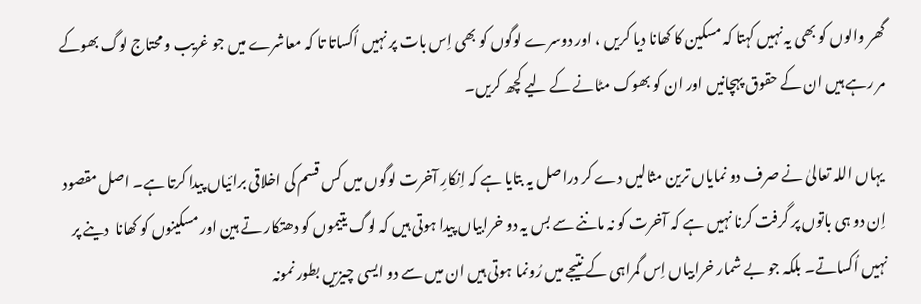گھر والوں کو بھی یہ نہیں کہتا کہ مسکین کا کھانا دیا کریں ، اور دوسرے لوگوں کو بھی اِس بات پر نہیں اُکساتا تا کہ معاشرے میں جو غریب و محتاج لوگ بھوکے مر رہے ہیں ان کے حقوق پہچانیں اور ان کو بھوک مٹانے کے لیے کچھ کریں۔

 یہاں اللہ تعالیٰ نے صرف دو نمایاں ترین مثالیں دے کر دراصل یہ بتایا ہے کہ اِنکارِ آخرت لوگوں میں کس قسم کی اخلاقی برائیاں پیدا کرتا ہے۔ اصل مقصود اِن دو ہی باتوں پر گرفت کرنا نہیں ہے کہ آخرت کو نہ ماننے سے بس یہ دو خرابیاں پیدا ہوتی ہیں کہ لوگ یتیموں کو دھتکار تے ہین اور مسکینوں کو کھانا  دینے پر نہیں اُکساتے۔ بلکہ جو بے شمار خرابیاں اِس گمراہی کے نتیجے میں رُونما ہوتی ہیں ان میں سے دو ایسی چیزیں بطور نمونہ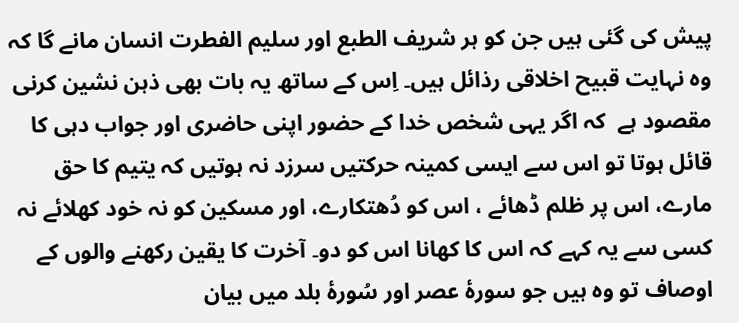پیش کی گئی ہیں جن کو ہر شریف الطبع اور سلیم الفطرت انسان مانے گا کہ وہ نہایت قبیح اخلاقی رذائل ہیں۔ اِس کے ساتھ یہ بات بھی ذہن نشین کرنی مقصود ہے  کہ اگر یہی شخص خدا کے حضور اپنی حاضری اور جواب دہی کا قائل ہوتا تو اس سے ایسی کمینہ حرکتیں سرزد نہ ہوتیں کہ یتیم کا حق مارے، اس پر ظلم ڈھائے ، اس کو دُھتکارے، اور مسکین کو نہ خود کھلائے نہ کسی سے یہ کہے کہ اس کا کھانا اس کو دو۔ آخرت کا یقین رکھنے والوں کے اوصاف تو وہ ہیں جو سورۂ عصر اور سُورۂ بلد میں بیان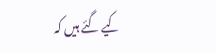کیے گئے ہیں کہ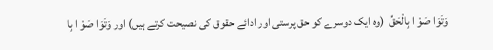وَتَوَا صَوْ ا بِالْحَقِّ  (وہ ایک دوسرے کو حق پرستی اور ادائے حقوق کی نصیحت کرتے ہیں) اور وَتَوَا صَوْ ا بِا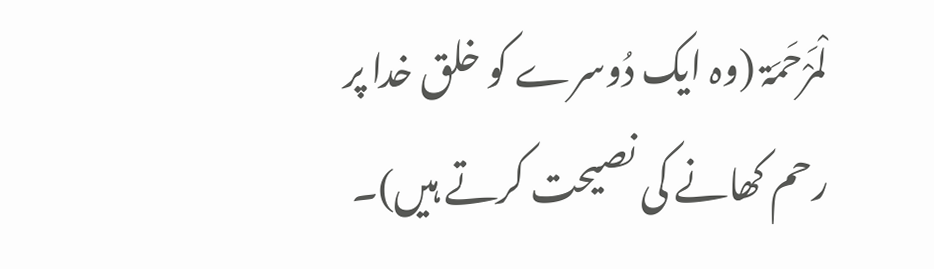لْمَرْحَمَۃ (وہ ایک دُوسرے کو خلق خدا پر رحم کھانے کی نصیحت کرتے ہیں)۔